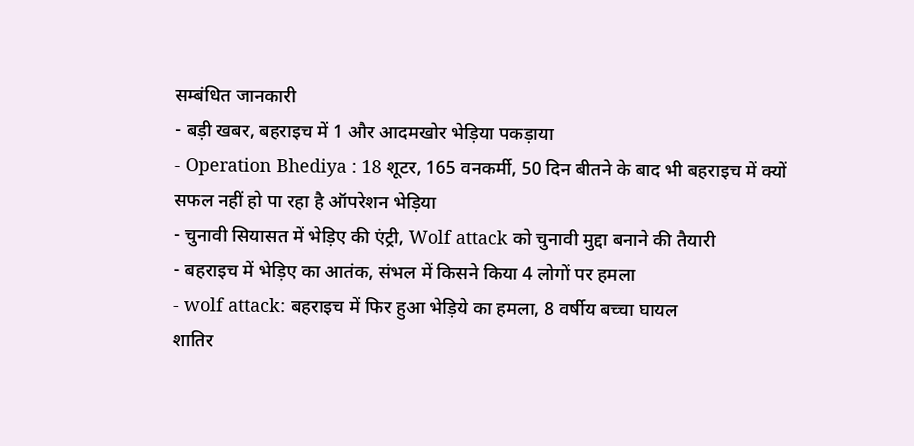सम्बंधित जानकारी
- बड़ी खबर, बहराइच में 1 और आदमखोर भेड़िया पकड़ाया
- Operation Bhediya : 18 शूटर, 165 वनकर्मी, 50 दिन बीतने के बाद भी बहराइच में क्यों सफल नहीं हो पा रहा है ऑपरेशन भेड़िया
- चुनावी सियासत में भेड़िए की एंट्री, Wolf attack को चुनावी मुद्दा बनाने की तैयारी
- बहराइच में भेड़िए का आतंक, संभल में किसने किया 4 लोगों पर हमला
- wolf attack: बहराइच में फिर हुआ भेड़िये का हमला, 8 वर्षीय बच्चा घायल
शातिर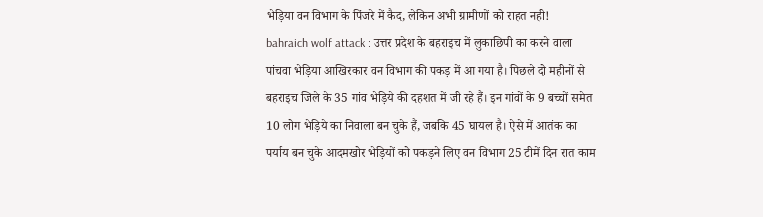भेड़िया वन विभाग के पिंजरे में कैद, लेकिन अभी ग्रामीणों को राहत नही!
bahraich wolf attack : उत्तर प्रदेश के बहराइच में लुकाछिपी का करने वाला पांचवा भेड़िया आखिरकार वन विभाग की पकड़ में आ गया है। पिछले दो महीनों से बहराइच जिले के 35 गांव भेड़िये की दहशत में जी रहे हैं। इन गांवों के 9 बच्चों समेत 10 लोग भेड़िये का निवाला बन चुके हैं, जबकि 45 घायल है। ऐसे में आतंक का पर्याय बन चुके आदमखोर भेड़ियों को पकड़ने लिए वन विभाग 25 टीमें दिन रात काम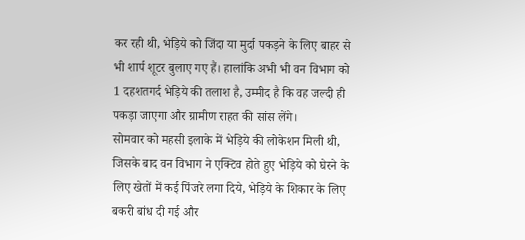कर रही थी, भेड़िये को जिंदा या मुर्दा पकड़ने के लिए बाहर से भी शार्प शूटर बुलाए गए हैं। हालांकि अभी भी वन विभाग को 1 दहशतगर्द भेड़िये की तलाश है, उम्मीद है कि वह जल्दी ही पकड़ा जाएगा और ग्रामीण राहत की सांस लेंगे।
सोमवार को महसी इलाके में भेड़िये की लोकेशन मिली थी, जिसके बाद वन विभाग ने एक्टिव होते हुए भेड़िये को घेरने के लिए खेतों में कई पिंजरे लगा दिये, भेड़िये के शिकार के लिए बकरी बांध दी गई और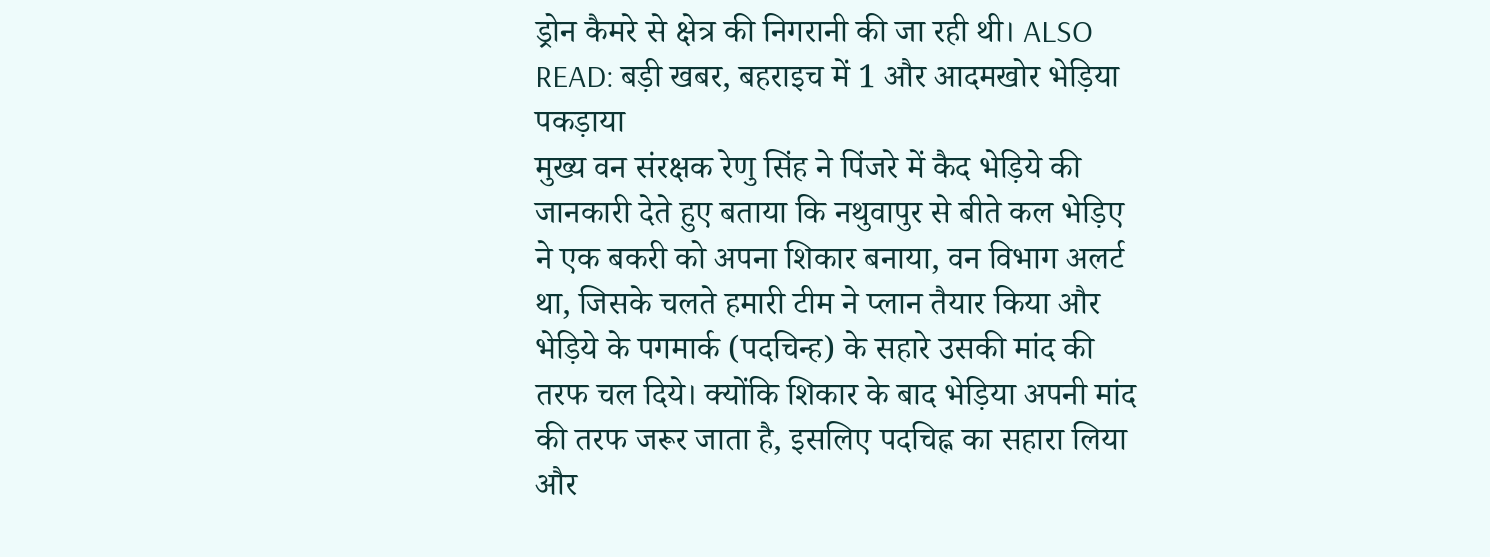ड्रोन कैमरे से क्षेत्र की निगरानी की जा रही थी। ALSO READ: बड़ी खबर, बहराइच में 1 और आदमखोर भेड़िया पकड़ाया
मुख्य वन संरक्षक रेणु सिंह ने पिंजरे में कैद भेड़िये की जानकारी देते हुए बताया कि नथुवापुर से बीते कल भेड़िए ने एक बकरी को अपना शिकार बनाया, वन विभाग अलर्ट था, जिसके चलते हमारी टीम ने प्लान तैयार किया और भेड़िये के पगमार्क (पदचिन्ह) के सहारे उसकी मांद की तरफ चल दिये। क्योंकि शिकार के बाद भेड़िया अपनी मांद की तरफ जरूर जाता है, इसलिए पदचिह्न का सहारा लिया और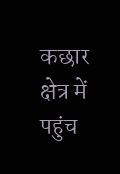कछार क्षेत्र में पहुंच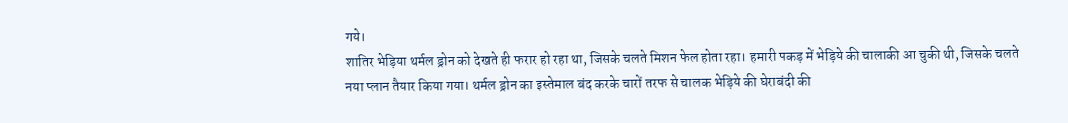गये।
शातिर भेड़िया थर्मल ड्रोन को देखते ही फरार हो रहा था, जिसके चलते मिशन फेल होता रहा। हमारी पकड़ में भेड़िये की चालाकी आ चुकी थी, जिसके चलते नया प्लान तैयार किया गया। थर्मल ड्रोन का इस्तेमाल बंद करके चारों तरफ से चालक भेड़िये की घेराबंदी की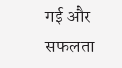गई और सफलता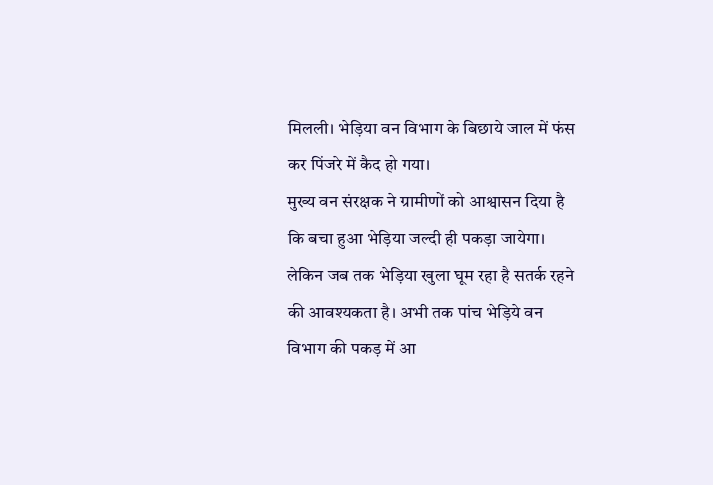मिलली। भेड़िया वन विभाग के बिछाये जाल में फंस कर पिंजरे में कैद हो गया।
मुख्य वन संरक्षक ने ग्रामीणों को आश्वासन दिया है कि बचा हुआ भेड़िया जल्दी ही पकड़ा जायेगा। लेकिन जब तक भेड़िया खुला घूम रहा है सतर्क रहने की आवश्यकता है। अभी तक पांच भेड़िये वन विभाग की पकड़ में आ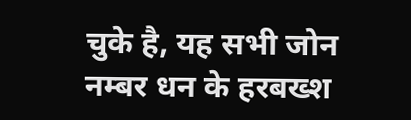चुके है, यह सभी जोन नम्बर धन के हरबख्श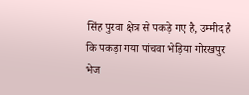सिंह पुरवा क्षेत्र से पकड़े गए है, उम्मीद है कि पकड़ा गया पांचवा भेड़िया गोरखपुर भेज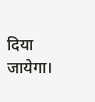दिया जायेगा।